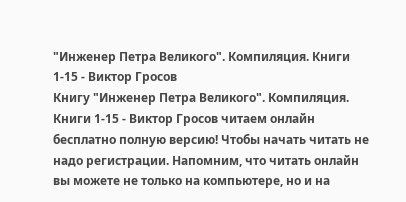"Инженер Петра Великого". Компиляция. Книги 1-15 - Виктор Гросов
Книгу "Инженер Петра Великого". Компиляция. Книги 1-15 - Виктор Гросов читаем онлайн бесплатно полную версию! Чтобы начать читать не надо регистрации. Напомним, что читать онлайн вы можете не только на компьютере, но и на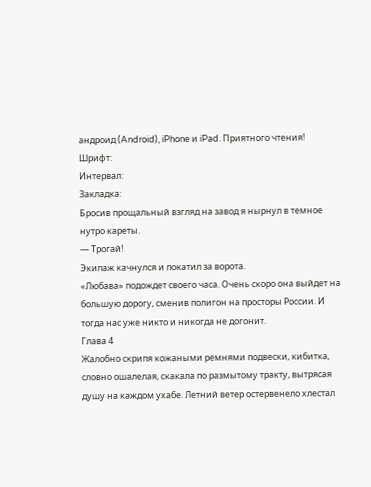андроид (Android), iPhone и iPad. Приятного чтения!
Шрифт:
Интервал:
Закладка:
Бросив прощальный взгляд на завод я нырнул в темное нутро кареты.
— Трогай!
Экипаж качнулся и покатил за ворота.
«Любава» подождет своего часа. Очень скоро она выйдет на большую дорогу, сменив полигон на просторы России. И тогда нас уже никто и никогда не догонит.
Глава 4
Жалобно скрипя кожаными ремнями подвески, кибитка, словно ошалелая, скакала по размытому тракту, вытрясая душу на каждом ухабе. Летний ветер остервенело хлестал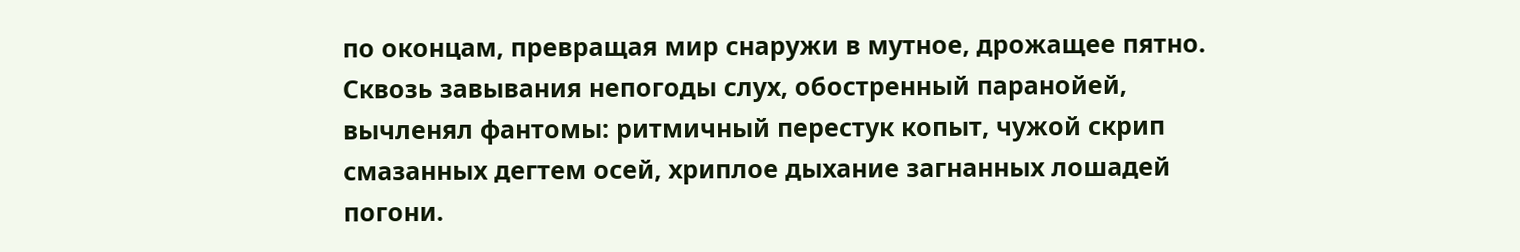по оконцам, превращая мир снаружи в мутное, дрожащее пятно. Сквозь завывания непогоды слух, обостренный паранойей, вычленял фантомы: ритмичный перестук копыт, чужой скрип смазанных дегтем осей, хриплое дыхание загнанных лошадей погони.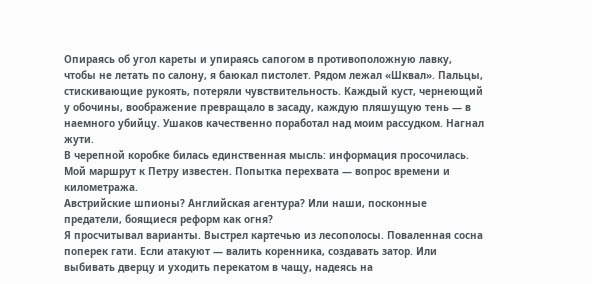Опираясь об угол кареты и упираясь сапогом в противоположную лавку, чтобы не летать по салону, я баюкал пистолет. Рядом лежал «Шквал». Пальцы, стискивающие рукоять, потеряли чувствительность. Каждый куст, чернеющий у обочины, воображение превращало в засаду, каждую пляшущую тень — в наемного убийцу. Ушаков качественно поработал над моим рассудком. Нагнал жути.
В черепной коробке билась единственная мысль: информация просочилась. Мой маршрут к Петру известен. Попытка перехвата — вопрос времени и километража.
Австрийские шпионы? Английская агентура? Или наши, посконные предатели, боящиеся реформ как огня?
Я просчитывал варианты. Выстрел картечью из лесополосы. Поваленная сосна поперек гати. Если атакуют — валить коренника, создавать затор. Или выбивать дверцу и уходить перекатом в чащу, надеясь на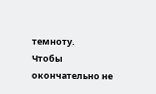темноту.
Чтобы окончательно не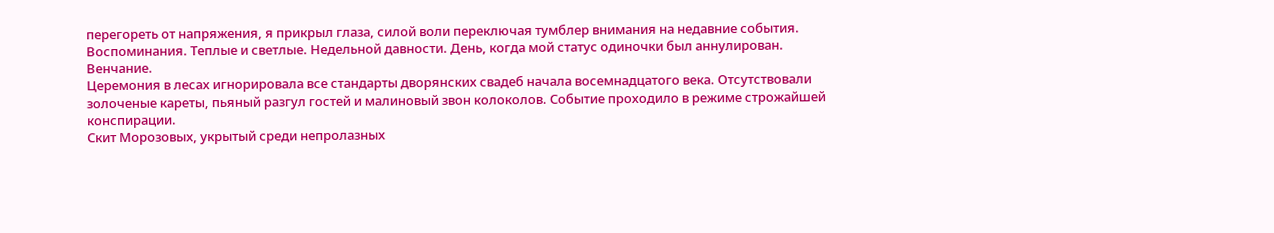перегореть от напряжения, я прикрыл глаза, силой воли переключая тумблер внимания на недавние события.
Воспоминания. Теплые и светлые. Недельной давности. День, когда мой статус одиночки был аннулирован.
Венчание.
Церемония в лесах игнорировала все стандарты дворянских свадеб начала восемнадцатого века. Отсутствовали золоченые кареты, пьяный разгул гостей и малиновый звон колоколов. Событие проходило в режиме строжайшей конспирации.
Скит Морозовых, укрытый среди непролазных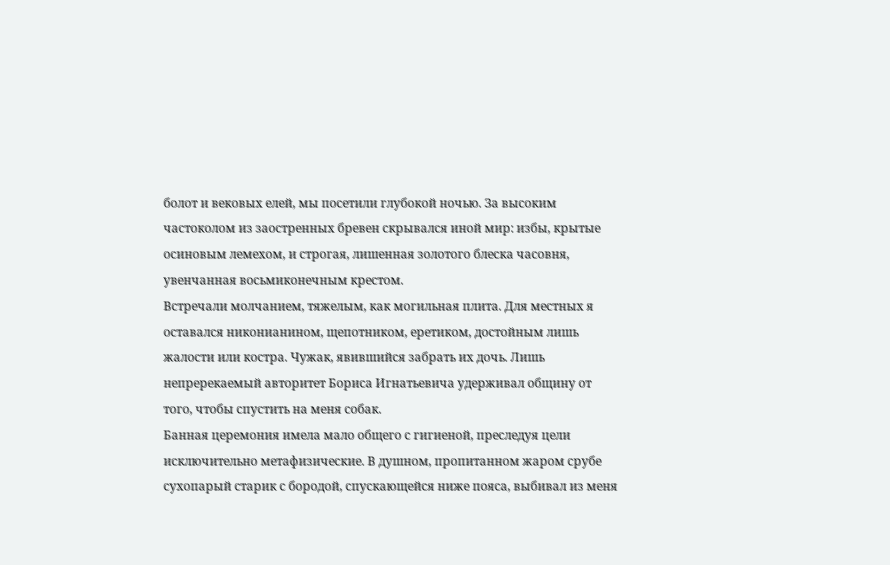болот и вековых елей, мы посетили глубокой ночью. За высоким частоколом из заостренных бревен скрывался иной мир: избы, крытые осиновым лемехом, и строгая, лишенная золотого блеска часовня, увенчанная восьмиконечным крестом.
Встречали молчанием, тяжелым, как могильная плита. Для местных я оставался никонианином, щепотником, еретиком, достойным лишь жалости или костра. Чужак, явившийся забрать их дочь. Лишь непререкаемый авторитет Бориса Игнатьевича удерживал общину от того, чтобы спустить на меня собак.
Банная церемония имела мало общего с гигиеной, преследуя цели исключительно метафизические. В душном, пропитанном жаром срубе сухопарый старик с бородой, спускающейся ниже пояса, выбивал из меня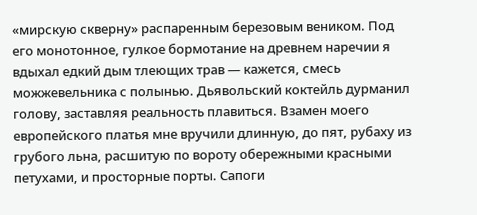«мирскую скверну» распаренным березовым веником. Под его монотонное, гулкое бормотание на древнем наречии я вдыхал едкий дым тлеющих трав — кажется, смесь можжевельника с полынью. Дьявольский коктейль дурманил голову, заставляя реальность плавиться. Взамен моего европейского платья мне вручили длинную, до пят, рубаху из грубого льна, расшитую по вороту обережными красными петухами, и просторные порты. Сапоги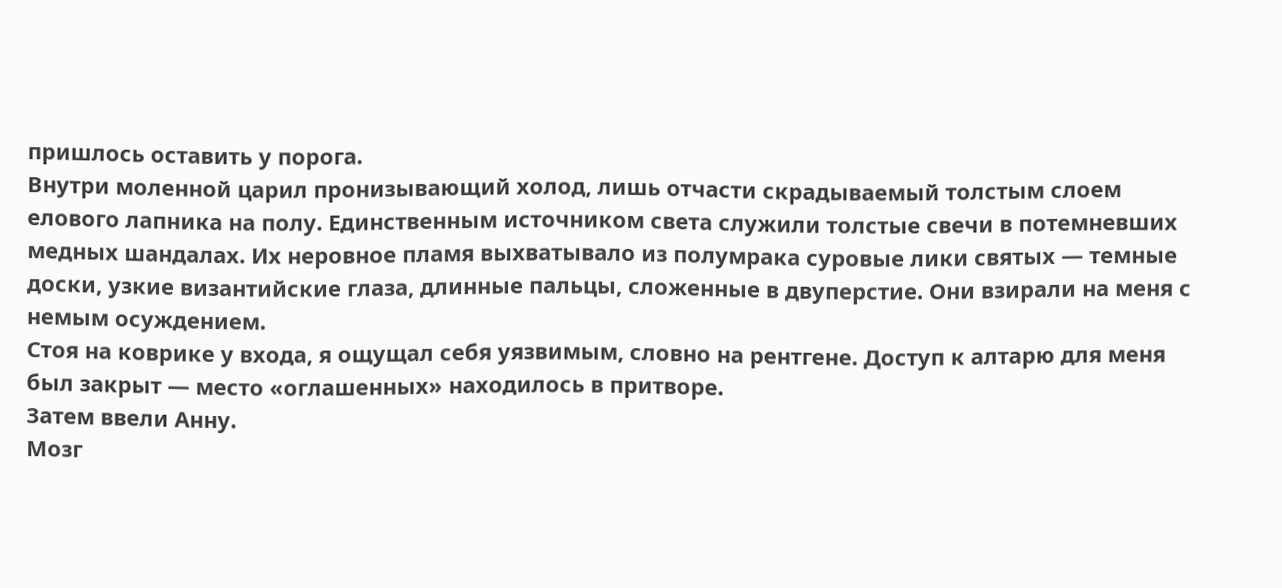пришлось оставить у порога.
Внутри моленной царил пронизывающий холод, лишь отчасти скрадываемый толстым слоем елового лапника на полу. Единственным источником света служили толстые свечи в потемневших медных шандалах. Их неровное пламя выхватывало из полумрака суровые лики святых — темные доски, узкие византийские глаза, длинные пальцы, сложенные в двуперстие. Они взирали на меня с немым осуждением.
Стоя на коврике у входа, я ощущал себя уязвимым, словно на рентгене. Доступ к алтарю для меня был закрыт — место «оглашенных» находилось в притворе.
Затем ввели Анну.
Мозг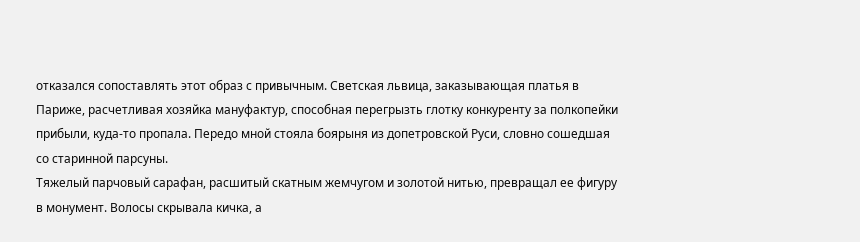отказался сопоставлять этот образ с привычным. Светская львица, заказывающая платья в Париже, расчетливая хозяйка мануфактур, способная перегрызть глотку конкуренту за полкопейки прибыли, куда-то пропала. Передо мной стояла боярыня из допетровской Руси, словно сошедшая со старинной парсуны.
Тяжелый парчовый сарафан, расшитый скатным жемчугом и золотой нитью, превращал ее фигуру в монумент. Волосы скрывала кичка, а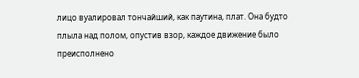лицо вуалировал тончайший, как паутина, плат. Она будто плыла над полом, опустив взор, каждое движение было преисполнено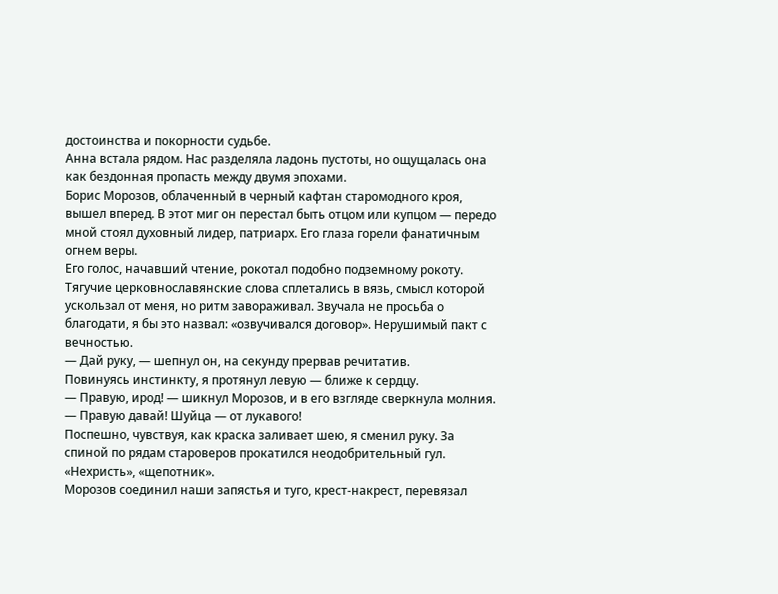достоинства и покорности судьбе.
Анна встала рядом. Нас разделяла ладонь пустоты, но ощущалась она как бездонная пропасть между двумя эпохами.
Борис Морозов, облаченный в черный кафтан старомодного кроя, вышел вперед. В этот миг он перестал быть отцом или купцом — передо мной стоял духовный лидер, патриарх. Его глаза горели фанатичным огнем веры.
Его голос, начавший чтение, рокотал подобно подземному рокоту. Тягучие церковнославянские слова сплетались в вязь, смысл которой ускользал от меня, но ритм завораживал. Звучала не просьба о благодати, я бы это назвал: «озвучивался договор». Нерушимый пакт с вечностью.
— Дай руку, — шепнул он, на секунду прервав речитатив.
Повинуясь инстинкту, я протянул левую — ближе к сердцу.
— Правую, ирод! — шикнул Морозов, и в его взгляде сверкнула молния. — Правую давай! Шуйца — от лукавого!
Поспешно, чувствуя, как краска заливает шею, я сменил руку. За спиной по рядам староверов прокатился неодобрительный гул. «Нехристь», «щепотник».
Морозов соединил наши запястья и туго, крест-накрест, перевязал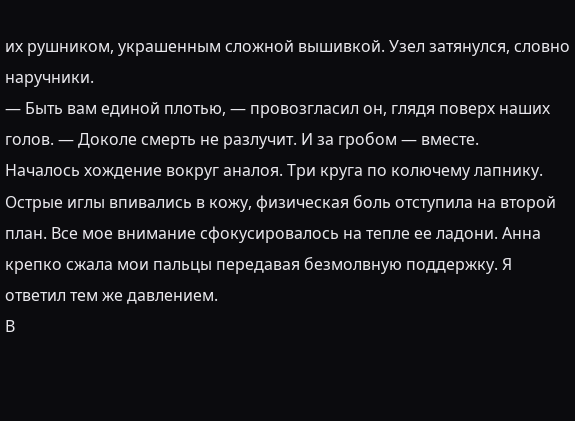их рушником, украшенным сложной вышивкой. Узел затянулся, словно наручники.
— Быть вам единой плотью, — провозгласил он, глядя поверх наших голов. — Доколе смерть не разлучит. И за гробом — вместе.
Началось хождение вокруг аналоя. Три круга по колючему лапнику. Острые иглы впивались в кожу, физическая боль отступила на второй план. Все мое внимание сфокусировалось на тепле ее ладони. Анна крепко сжала мои пальцы передавая безмолвную поддержку. Я ответил тем же давлением.
В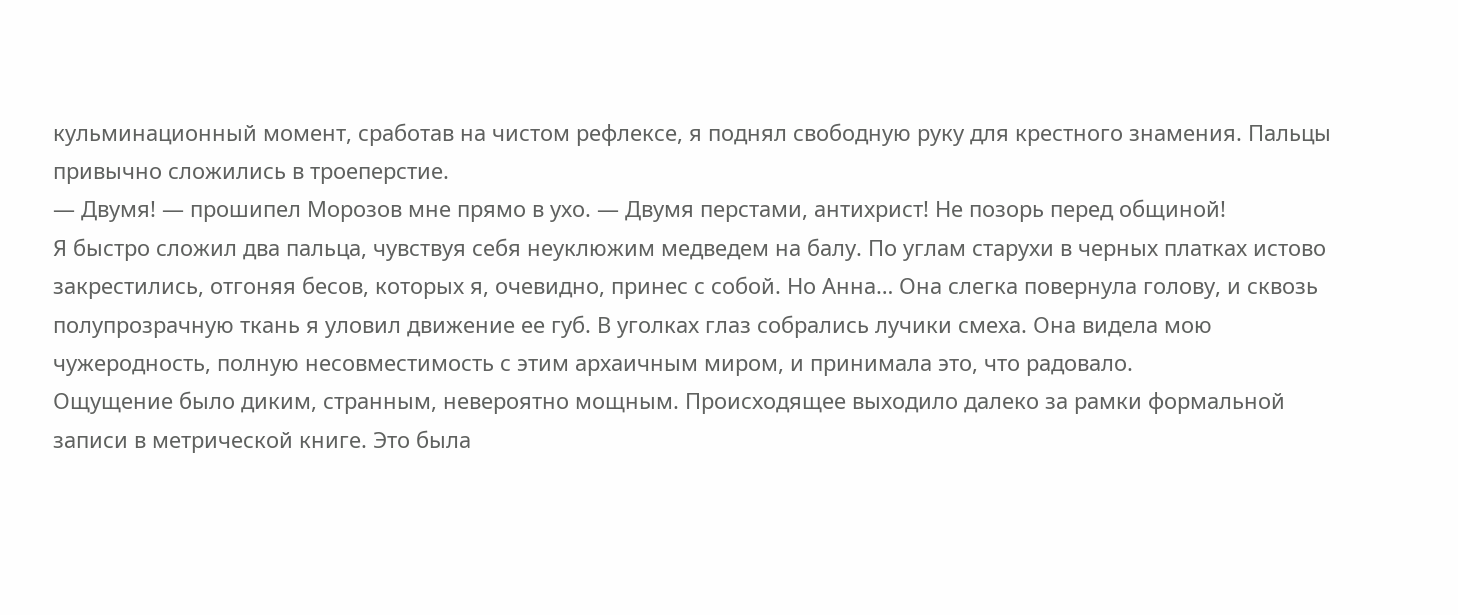кульминационный момент, сработав на чистом рефлексе, я поднял свободную руку для крестного знамения. Пальцы привычно сложились в троеперстие.
— Двумя! — прошипел Морозов мне прямо в ухо. — Двумя перстами, антихрист! Не позорь перед общиной!
Я быстро сложил два пальца, чувствуя себя неуклюжим медведем на балу. По углам старухи в черных платках истово закрестились, отгоняя бесов, которых я, очевидно, принес с собой. Но Анна… Она слегка повернула голову, и сквозь полупрозрачную ткань я уловил движение ее губ. В уголках глаз собрались лучики смеха. Она видела мою чужеродность, полную несовместимость с этим архаичным миром, и принимала это, что радовало.
Ощущение было диким, странным, невероятно мощным. Происходящее выходило далеко за рамки формальной записи в метрической книге. Это была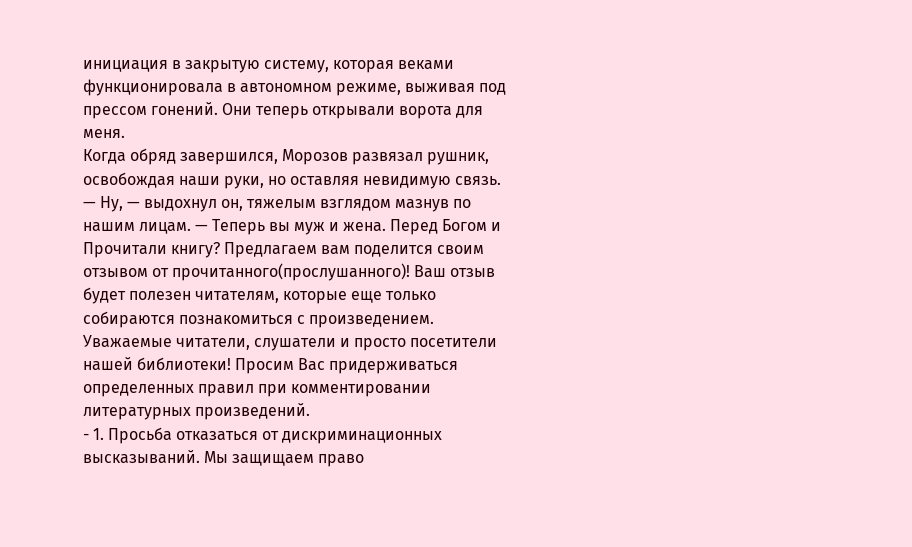инициация в закрытую систему, которая веками функционировала в автономном режиме, выживая под прессом гонений. Они теперь открывали ворота для меня.
Когда обряд завершился, Морозов развязал рушник, освобождая наши руки, но оставляя невидимую связь.
— Ну, — выдохнул он, тяжелым взглядом мазнув по нашим лицам. — Теперь вы муж и жена. Перед Богом и
Прочитали книгу? Предлагаем вам поделится своим отзывом от прочитанного(прослушанного)! Ваш отзыв будет полезен читателям, которые еще только собираются познакомиться с произведением.
Уважаемые читатели, слушатели и просто посетители нашей библиотеки! Просим Вас придерживаться определенных правил при комментировании литературных произведений.
- 1. Просьба отказаться от дискриминационных высказываний. Мы защищаем право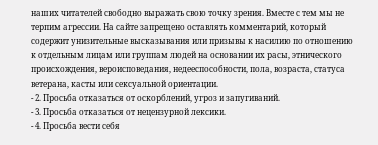наших читателей свободно выражать свою точку зрения. Вместе с тем мы не терпим агрессии. На сайте запрещено оставлять комментарий, который содержит унизительные высказывания или призывы к насилию по отношению к отдельным лицам или группам людей на основании их расы, этнического происхождения, вероисповедания, недееспособности, пола, возраста, статуса ветерана, касты или сексуальной ориентации.
- 2. Просьба отказаться от оскорблений, угроз и запугиваний.
- 3. Просьба отказаться от нецензурной лексики.
- 4. Просьба вести себя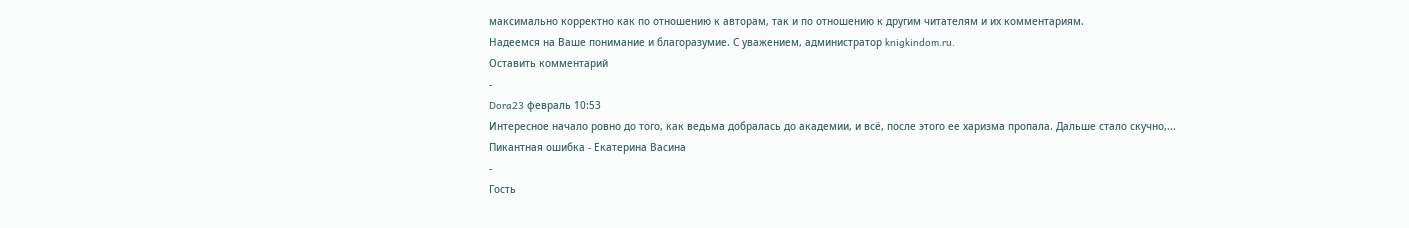максимально корректно как по отношению к авторам, так и по отношению к другим читателям и их комментариям.
Надеемся на Ваше понимание и благоразумие. С уважением, администратор knigkindom.ru.
Оставить комментарий
-
Dora23 февраль 10:53
Интересное начало ровно до того, как ведьма добралась до академии, и всё, после этого ее харизма пропала. Дальше стало скучно,...
Пикантная ошибка - Екатерина Васина
-
Гость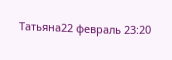Татьяна22 февраль 23:20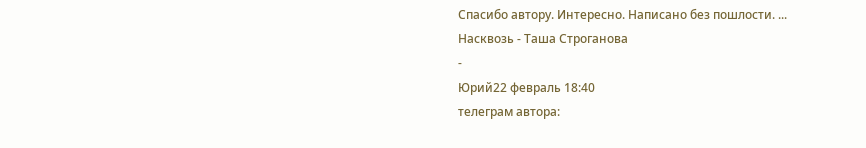Спасибо автору. Интересно. Написано без пошлости. ...
Насквозь - Таша Строганова
-
Юрий22 февраль 18:40
телеграм автора: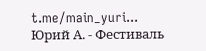t.me/main_yuri...
Юрий А. - Фестиваль